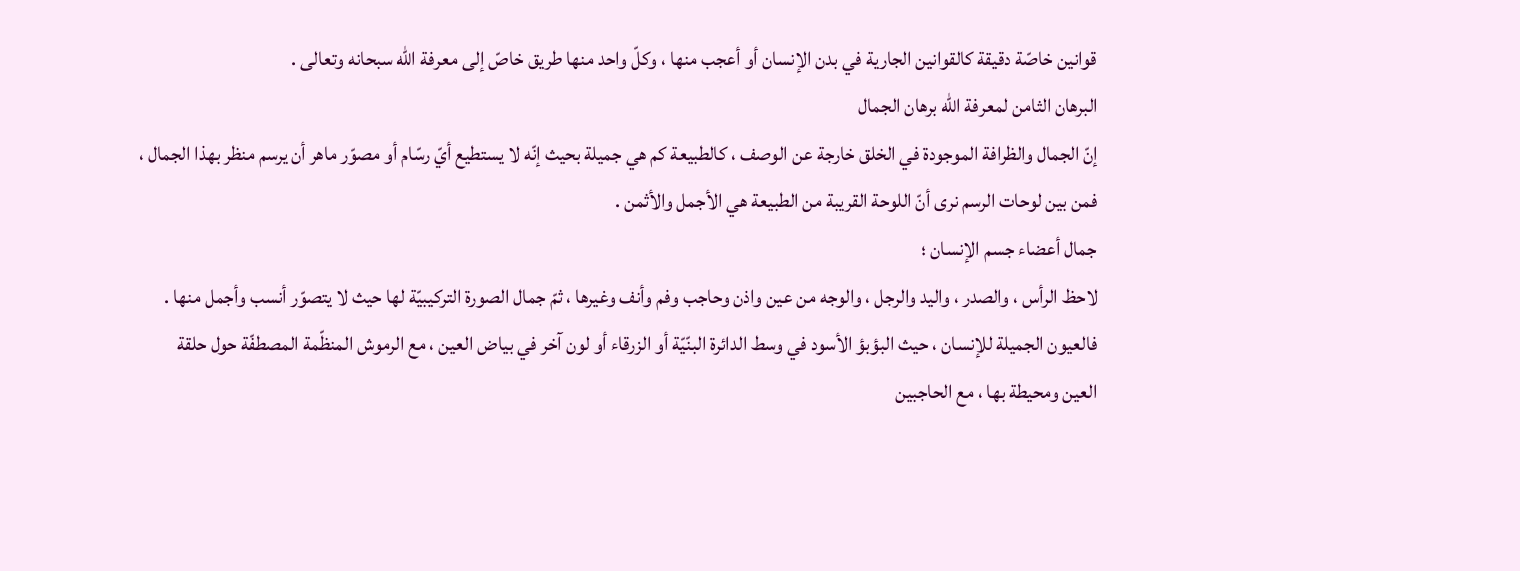قوانين خاصّة دقيقة كالقوانين الجارية في بدن الإنسان أو أعجب منها ، وكلّ واحد منها طريق خاصّ إلى معرفة اللّه سبحانه وتعالى .
البرهان الثامن لمعرفة اللّه برهان الجمال
إنّ الجمال والظرافة الموجودة في الخلق خارجة عن الوصف ، كالطبيعة كم هي جميلة بحيث إنّه لا يستطيع أيّ رسّام أو مصوّر ماهر أن يرسم منظر بهذا الجمال ، فمن بين لوحات الرسم نرى أنّ اللوحة القريبة من الطبيعة هي الأجمل والأثمن .
جمال أعضاء جسم الإنسان ؛
لاحظ الرأس ، والصدر ، واليد والرجل ، والوجه من عين واذن وحاجب وفم وأنف وغيرها ، ثمّ جمال الصورة التركيبيّة لها حيث لا يتصوّر أنسب وأجمل منها .
فالعيون الجميلة للإنسان ، حيث البؤبؤ الأسود في وسط الدائرة البنّيّة أو الزرقاء أو لون آخر في بياض العين ، مع الرموش المنظّمة المصطفّة حول حلقة العين ومحيطة بها ، مع الحاجبين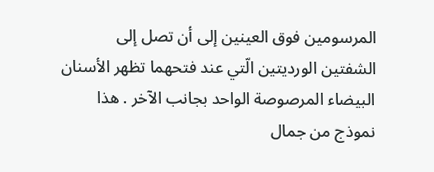المرسومين فوق العينين إلى أن تصل إلى الشفتين الورديتين الّتي عند فتحهما تظهر الأسنان البيضاء المرصوصة الواحد بجانب الآخر . هذا نموذج من جمال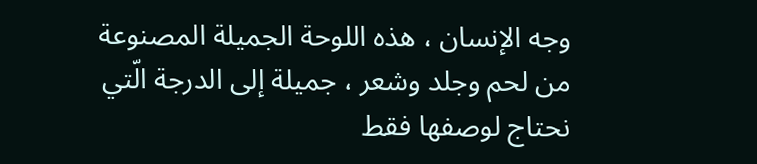وجه الإنسان ، هذه اللوحة الجميلة المصنوعة من لحم وجلد وشعر ، جميلة إلى الدرجة الّتي نحتاج لوصفها فقط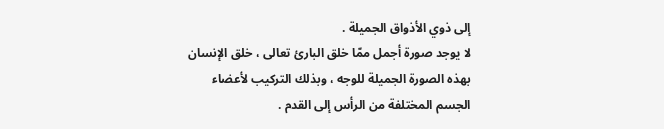إلى ذوي الأذواق الجميلة .
لا يوجد صورة أجمل ممّا خلق البارئ تعالى ، خلق الإنسان بهذه الصورة الجميلة للوجه ، وبذلك التركيب لأعضاء الجسم المختلفة من الرأس إلى القدم .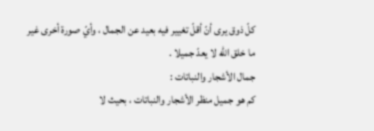كلّ ذوق يرى أنّ أقلّ تغيير فيه بعيد عن الجمال ، وأيّ صورة أخرى غير ما خلق اللّه لا يعدّ جميلا .
جمال الأشجار والنباتات :
كم هو جميل منظر الأشجار والنباتات ، بحيث لا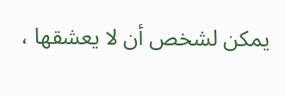يمكن لشخص أن لا يعشقها ،